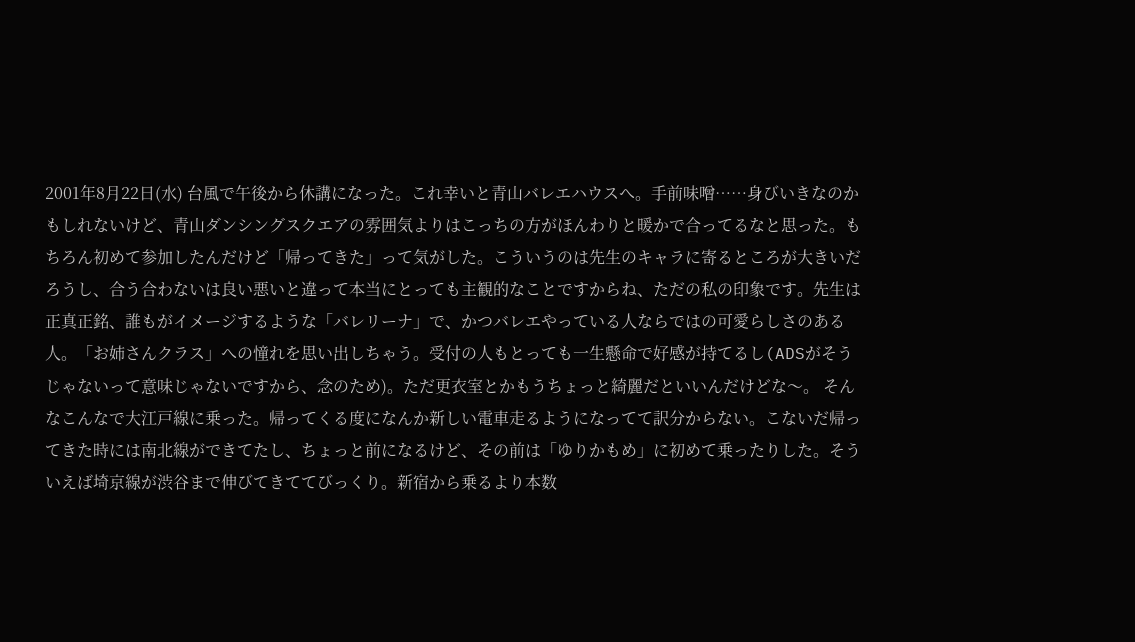2001年8月22日(水) 台風で午後から休講になった。これ幸いと青山バレエハウスへ。手前味噌……身びいきなのかもしれないけど、青山ダンシングスクエアの雰囲気よりはこっちの方がほんわりと暖かで合ってるなと思った。もちろん初めて参加したんだけど「帰ってきた」って気がした。こういうのは先生のキャラに寄るところが大きいだろうし、合う合わないは良い悪いと違って本当にとっても主観的なことですからね、ただの私の印象です。先生は正真正銘、誰もがイメージするような「バレリーナ」で、かつバレエやっている人ならではの可愛らしさのある人。「お姉さんクラス」への憧れを思い出しちゃう。受付の人もとっても一生懸命で好感が持てるし(ADSがそうじゃないって意味じゃないですから、念のため)。ただ更衣室とかもうちょっと綺麗だといいんだけどな〜。 そんなこんなで大江戸線に乗った。帰ってくる度になんか新しい電車走るようになってて訳分からない。こないだ帰ってきた時には南北線ができてたし、ちょっと前になるけど、その前は「ゆりかもめ」に初めて乗ったりした。そういえば埼京線が渋谷まで伸びてきててびっくり。新宿から乗るより本数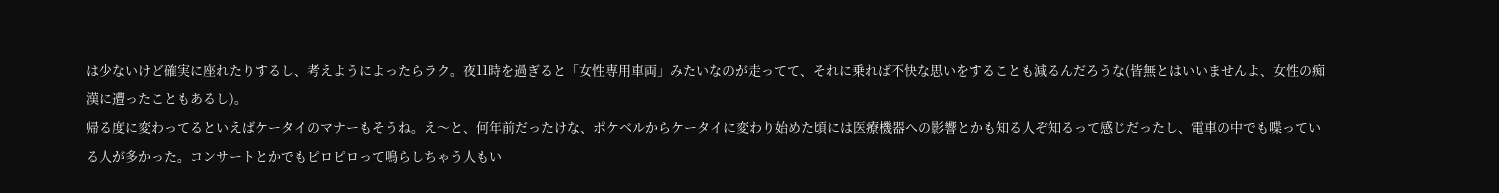は少ないけど確実に座れたりするし、考えようによったらラク。夜11時を過ぎると「女性専用車両」みたいなのが走ってて、それに乗れば不快な思いをすることも減るんだろうな(皆無とはいいませんよ、女性の痴漢に遭ったこともあるし)。
帰る度に変わってるといえばケータイのマナーもそうね。え〜と、何年前だったけな、ポケベルからケータイに変わり始めた頃には医療機器への影響とかも知る人ぞ知るって感じだったし、電車の中でも喋っている人が多かった。コンサートとかでもピロピロって鳴らしちゃう人もい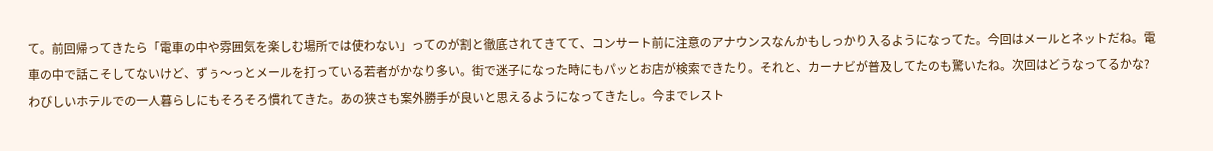て。前回帰ってきたら「電車の中や雰囲気を楽しむ場所では使わない」ってのが割と徹底されてきてて、コンサート前に注意のアナウンスなんかもしっかり入るようになってた。今回はメールとネットだね。電車の中で話こそしてないけど、ずぅ〜っとメールを打っている若者がかなり多い。街で迷子になった時にもパッとお店が検索できたり。それと、カーナビが普及してたのも驚いたね。次回はどうなってるかな?
わびしいホテルでの一人暮らしにもそろそろ慣れてきた。あの狭さも案外勝手が良いと思えるようになってきたし。今までレスト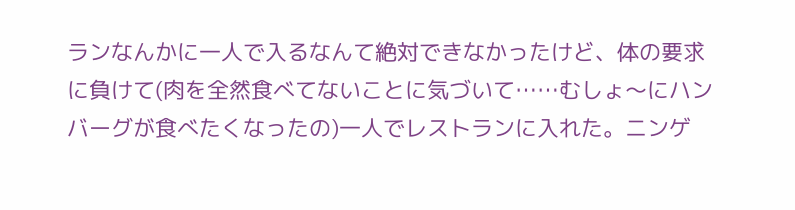ランなんかに一人で入るなんて絶対できなかったけど、体の要求に負けて(肉を全然食べてないことに気づいて……むしょ〜にハンバーグが食べたくなったの)一人でレストランに入れた。ニンゲ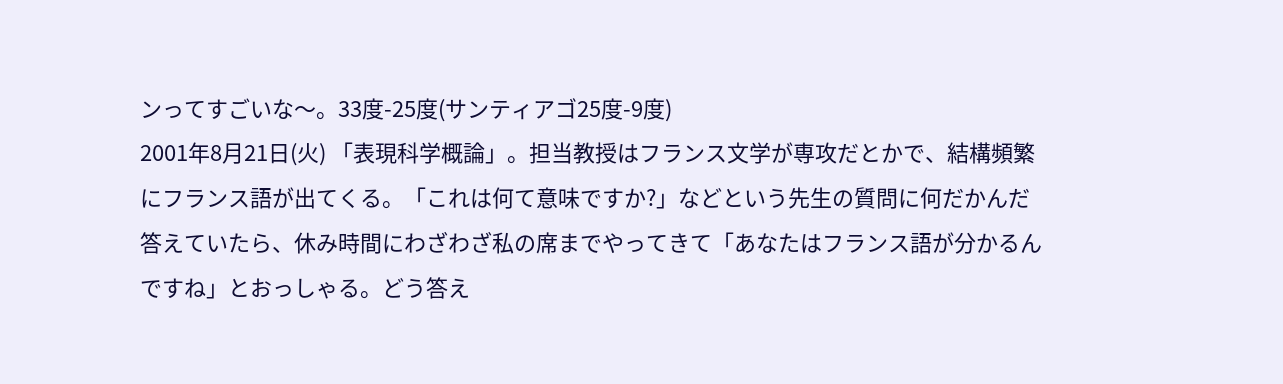ンってすごいな〜。33度-25度(サンティアゴ25度-9度)
2001年8月21日(火) 「表現科学概論」。担当教授はフランス文学が専攻だとかで、結構頻繁にフランス語が出てくる。「これは何て意味ですか?」などという先生の質問に何だかんだ答えていたら、休み時間にわざわざ私の席までやってきて「あなたはフランス語が分かるんですね」とおっしゃる。どう答え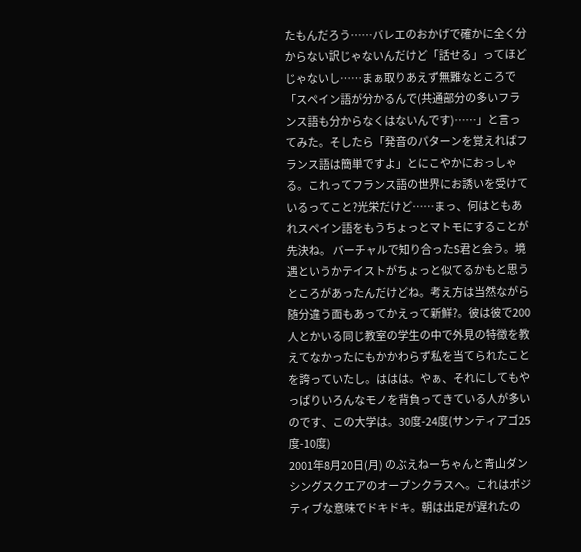たもんだろう……バレエのおかげで確かに全く分からない訳じゃないんだけど「話せる」ってほどじゃないし……まぁ取りあえず無難なところで「スペイン語が分かるんで(共通部分の多いフランス語も分からなくはないんです)……」と言ってみた。そしたら「発音のパターンを覚えればフランス語は簡単ですよ」とにこやかにおっしゃる。これってフランス語の世界にお誘いを受けているってこと?光栄だけど……まっ、何はともあれスペイン語をもうちょっとマトモにすることが先決ね。 バーチャルで知り合ったS君と会う。境遇というかテイストがちょっと似てるかもと思うところがあったんだけどね。考え方は当然ながら随分違う面もあってかえって新鮮?。彼は彼で200人とかいる同じ教室の学生の中で外見の特徴を教えてなかったにもかかわらず私を当てられたことを誇っていたし。ははは。やぁ、それにしてもやっぱりいろんなモノを背負ってきている人が多いのです、この大学は。30度-24度(サンティアゴ25度-10度)
2001年8月20日(月) のぶえねーちゃんと青山ダンシングスクエアのオープンクラスへ。これはポジティブな意味でドキドキ。朝は出足が遅れたの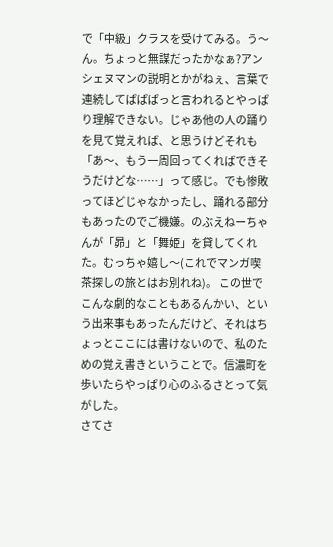で「中級」クラスを受けてみる。う〜ん。ちょっと無謀だったかなぁ?アンシェヌマンの説明とかがねぇ、言葉で連続してぱぱぱっと言われるとやっぱり理解できない。じゃあ他の人の踊りを見て覚えれば、と思うけどそれも「あ〜、もう一周回ってくればできそうだけどな……」って感じ。でも惨敗ってほどじゃなかったし、踊れる部分もあったのでご機嫌。のぶえねーちゃんが「昴」と「舞姫」を貸してくれた。むっちゃ嬉し〜(これでマンガ喫茶探しの旅とはお別れね)。 この世でこんな劇的なこともあるんかい、という出来事もあったんだけど、それはちょっとここには書けないので、私のための覚え書きということで。信濃町を歩いたらやっぱり心のふるさとって気がした。
さてさ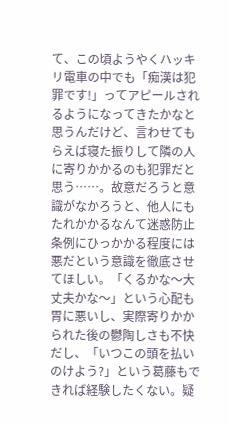て、この頃ようやくハッキリ電車の中でも「痴漢は犯罪です!」ってアピールされるようになってきたかなと思うんだけど、言わせてもらえば寝た振りして隣の人に寄りかかるのも犯罪だと思う……。故意だろうと意識がなかろうと、他人にもたれかかるなんて迷惑防止条例にひっかかる程度には悪だという意識を徹底させてほしい。「くるかな〜大丈夫かな〜」という心配も胃に悪いし、実際寄りかかられた後の鬱陶しさも不快だし、「いつこの頭を払いのけよう?」という葛藤もできれば経験したくない。疑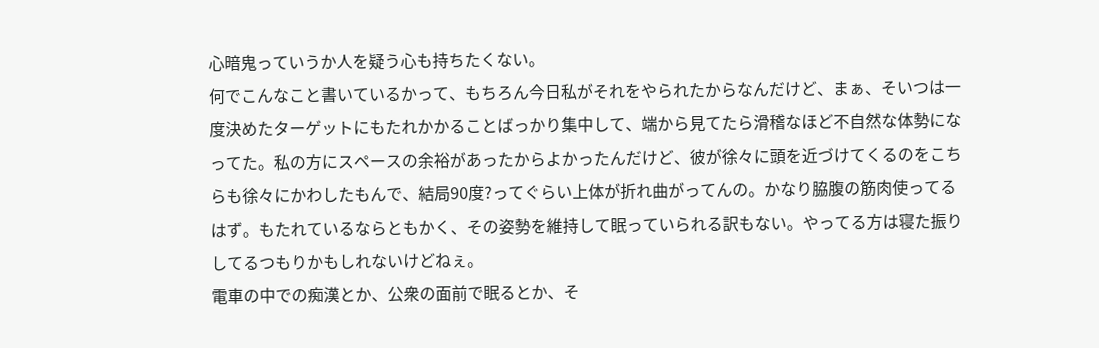心暗鬼っていうか人を疑う心も持ちたくない。
何でこんなこと書いているかって、もちろん今日私がそれをやられたからなんだけど、まぁ、そいつは一度決めたターゲットにもたれかかることばっかり集中して、端から見てたら滑稽なほど不自然な体勢になってた。私の方にスペースの余裕があったからよかったんだけど、彼が徐々に頭を近づけてくるのをこちらも徐々にかわしたもんで、結局90度?ってぐらい上体が折れ曲がってんの。かなり脇腹の筋肉使ってるはず。もたれているならともかく、その姿勢を維持して眠っていられる訳もない。やってる方は寝た振りしてるつもりかもしれないけどねぇ。
電車の中での痴漢とか、公衆の面前で眠るとか、そ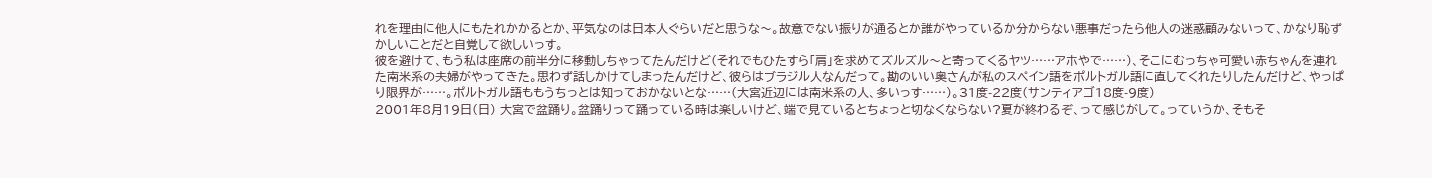れを理由に他人にもたれかかるとか、平気なのは日本人ぐらいだと思うな〜。故意でない振りが通るとか誰がやっているか分からない悪事だったら他人の迷惑顧みないって、かなり恥ずかしいことだと自覚して欲しいっす。
彼を避けて、もう私は座席の前半分に移動しちゃってたんだけど(それでもひたすら「肩」を求めてズルズル〜と寄ってくるヤツ……アホやで……)、そこにむっちゃ可愛い赤ちゃんを連れた南米系の夫婦がやってきた。思わず話しかけてしまったんだけど、彼らはブラジル人なんだって。勘のいい奥さんが私のスペイン語をポルトガル語に直してくれたりしたんだけど、やっぱり限界が……。ポルトガル語ももうちっとは知っておかないとな……(大宮近辺には南米系の人、多いっす……)。31度-22度(サンティアゴ18度-9度)
2001年8月19日(日) 大宮で盆踊り。盆踊りって踊っている時は楽しいけど、端で見ているとちょっと切なくならない?夏が終わるぞ、って感じがして。っていうか、そもそ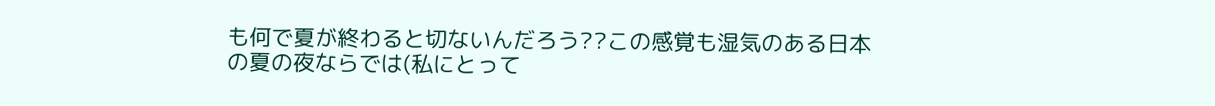も何で夏が終わると切ないんだろう??この感覚も湿気のある日本の夏の夜ならでは(私にとって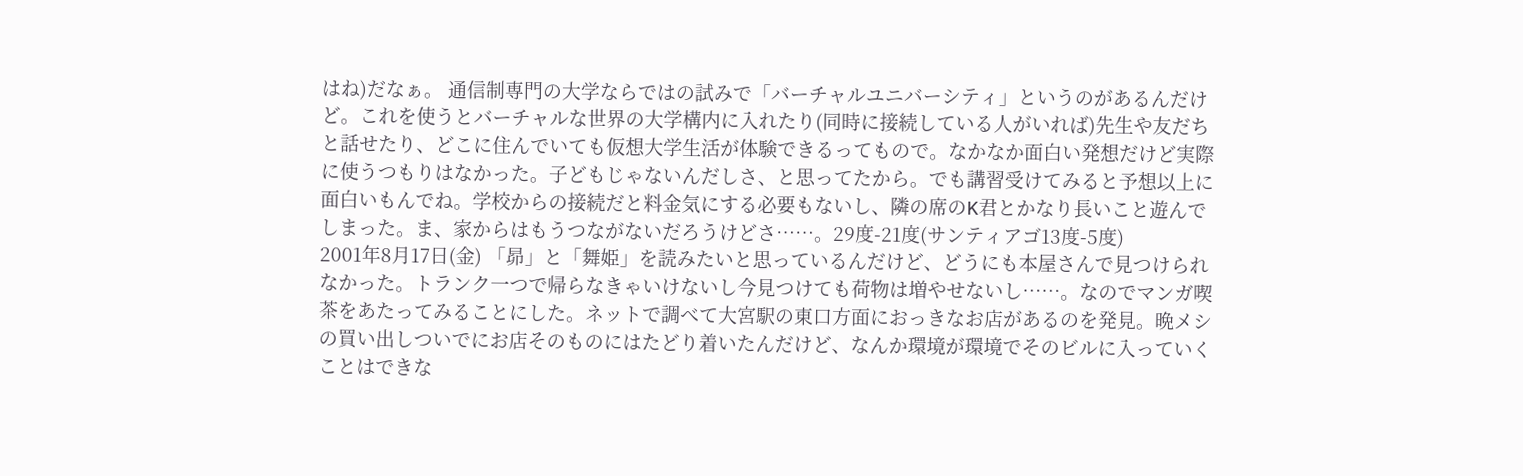はね)だなぁ。 通信制専門の大学ならではの試みで「バーチャルユニバーシティ」というのがあるんだけど。これを使うとバーチャルな世界の大学構内に入れたり(同時に接続している人がいれば)先生や友だちと話せたり、どこに住んでいても仮想大学生活が体験できるってもので。なかなか面白い発想だけど実際に使うつもりはなかった。子どもじゃないんだしさ、と思ってたから。でも講習受けてみると予想以上に面白いもんでね。学校からの接続だと料金気にする必要もないし、隣の席のK君とかなり長いこと遊んでしまった。ま、家からはもうつながないだろうけどさ……。29度-21度(サンティアゴ13度-5度)
2001年8月17日(金) 「昴」と「舞姫」を読みたいと思っているんだけど、どうにも本屋さんで見つけられなかった。トランク一つで帰らなきゃいけないし今見つけても荷物は増やせないし……。なのでマンガ喫茶をあたってみることにした。ネットで調べて大宮駅の東口方面におっきなお店があるのを発見。晩メシの買い出しついでにお店そのものにはたどり着いたんだけど、なんか環境が環境でそのビルに入っていくことはできな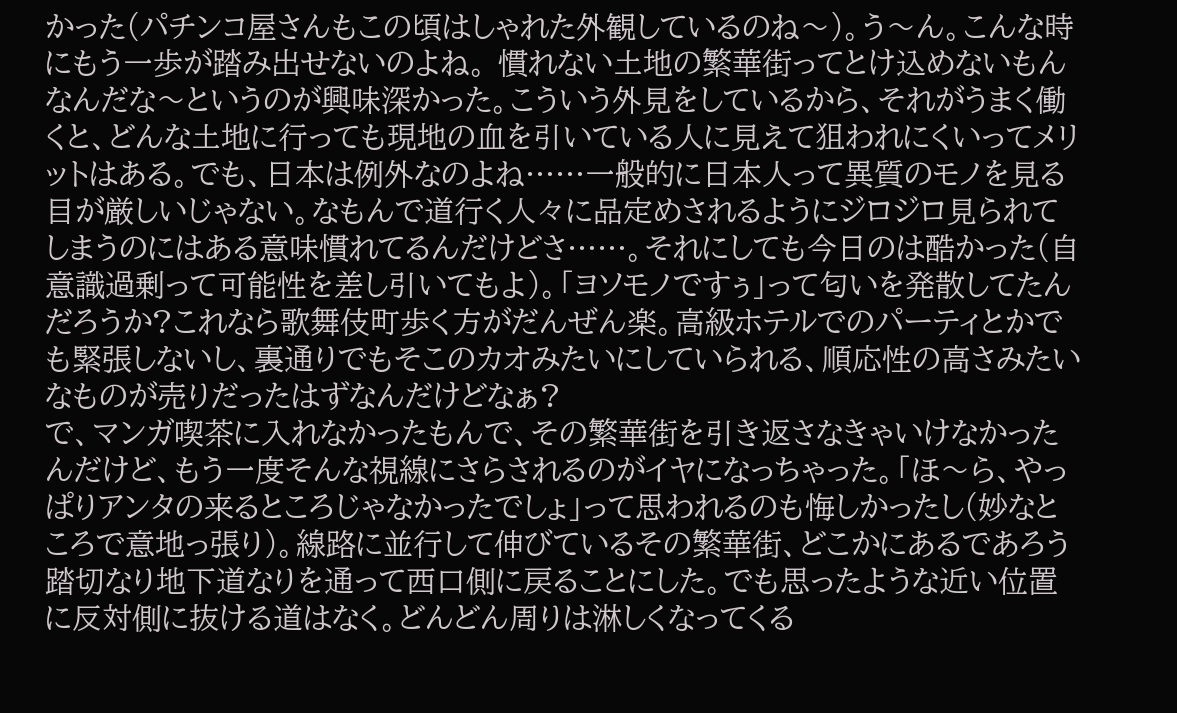かった(パチンコ屋さんもこの頃はしゃれた外観しているのね〜)。う〜ん。こんな時にもう一歩が踏み出せないのよね。 慣れない土地の繁華街ってとけ込めないもんなんだな〜というのが興味深かった。こういう外見をしているから、それがうまく働くと、どんな土地に行っても現地の血を引いている人に見えて狙われにくいってメリットはある。でも、日本は例外なのよね……一般的に日本人って異質のモノを見る目が厳しいじゃない。なもんで道行く人々に品定めされるようにジロジロ見られてしまうのにはある意味慣れてるんだけどさ……。それにしても今日のは酷かった(自意識過剰って可能性を差し引いてもよ)。「ヨソモノですぅ」って匂いを発散してたんだろうか?これなら歌舞伎町歩く方がだんぜん楽。高級ホテルでのパーティとかでも緊張しないし、裏通りでもそこのカオみたいにしていられる、順応性の高さみたいなものが売りだったはずなんだけどなぁ?
で、マンガ喫茶に入れなかったもんで、その繁華街を引き返さなきゃいけなかったんだけど、もう一度そんな視線にさらされるのがイヤになっちゃった。「ほ〜ら、やっぱりアンタの来るところじゃなかったでしょ」って思われるのも悔しかったし(妙なところで意地っ張り)。線路に並行して伸びているその繁華街、どこかにあるであろう踏切なり地下道なりを通って西口側に戻ることにした。でも思ったような近い位置に反対側に抜ける道はなく。どんどん周りは淋しくなってくる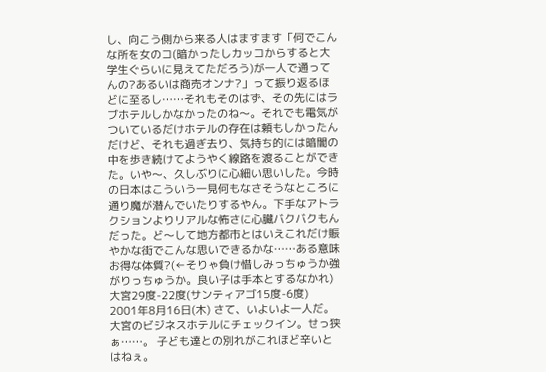し、向こう側から来る人はますます「何でこんな所を女のコ(暗かったしカッコからすると大学生ぐらいに見えてただろう)が一人で通ってんの?あるいは商売オンナ?」って振り返るほどに至るし……それもそのはず、その先にはラブホテルしかなかったのね〜。それでも電気がついているだけホテルの存在は頼もしかったんだけど、それも過ぎ去り、気持ち的には暗闇の中を歩き続けてようやく線路を渡ることができた。いや〜、久しぶりに心細い思いした。今時の日本はこういう一見何もなさそうなところに通り魔が潜んでいたりするやん。下手なアトラクションよりリアルな怖さに心臓バクバクもんだった。ど〜して地方都市とはいえこれだけ賑やかな街でこんな思いできるかな……ある意味お得な体質?(←そりゃ負け惜しみっちゅうか強がりっちゅうか。良い子は手本とするなかれ)大宮29度-22度(サンティアゴ15度-6度)
2001年8月16日(木) さて、いよいよ一人だ。大宮のビジネスホテルにチェックイン。せっ狭ぁ……。 子ども達との別れがこれほど辛いとはねぇ。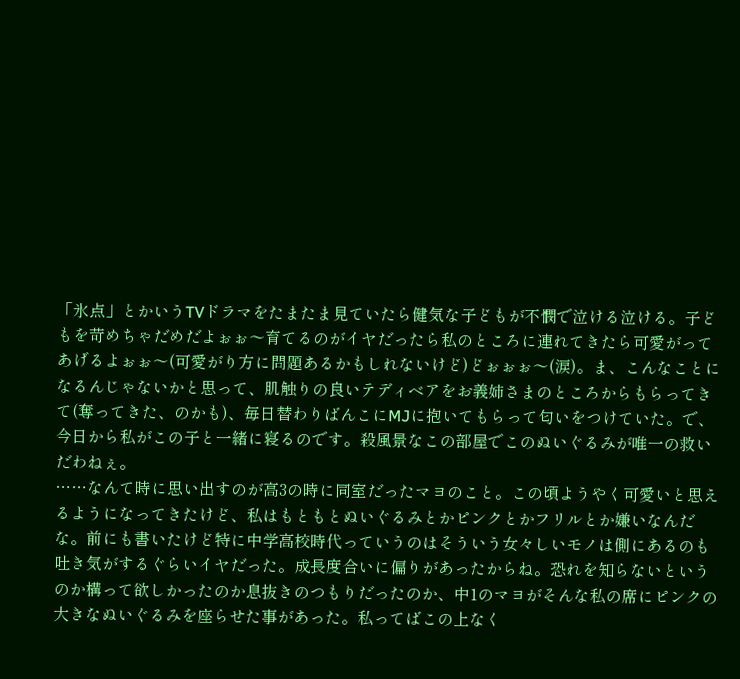「氷点」とかいうTVドラマをたまたま見ていたら健気な子どもが不憫で泣ける泣ける。子どもを苛めちゃだめだよぉぉ〜育てるのがイヤだったら私のところに連れてきたら可愛がってあげるよぉぉ〜(可愛がり方に問題あるかもしれないけど)どぉぉぉ〜(涙)。ま、こんなことになるんじゃないかと思って、肌触りの良いテディベアをお義姉さまのところからもらってきて(奪ってきた、のかも)、毎日替わりばんこにMJに抱いてもらって匂いをつけていた。で、今日から私がこの子と一緒に寝るのです。殺風景なこの部屋でこのぬいぐるみが唯一の救いだわねぇ。
……なんて時に思い出すのが高3の時に同室だったマヨのこと。この頃ようやく可愛いと思えるようになってきたけど、私はもともとぬいぐるみとかピンクとかフリルとか嫌いなんだな。前にも書いたけど特に中学高校時代っていうのはそういう女々しいモノは側にあるのも吐き気がするぐらいイヤだった。成長度合いに偏りがあったからね。恐れを知らないというのか構って欲しかったのか息抜きのつもりだったのか、中1のマヨがそんな私の席にピンクの大きなぬいぐるみを座らせた事があった。私ってばこの上なく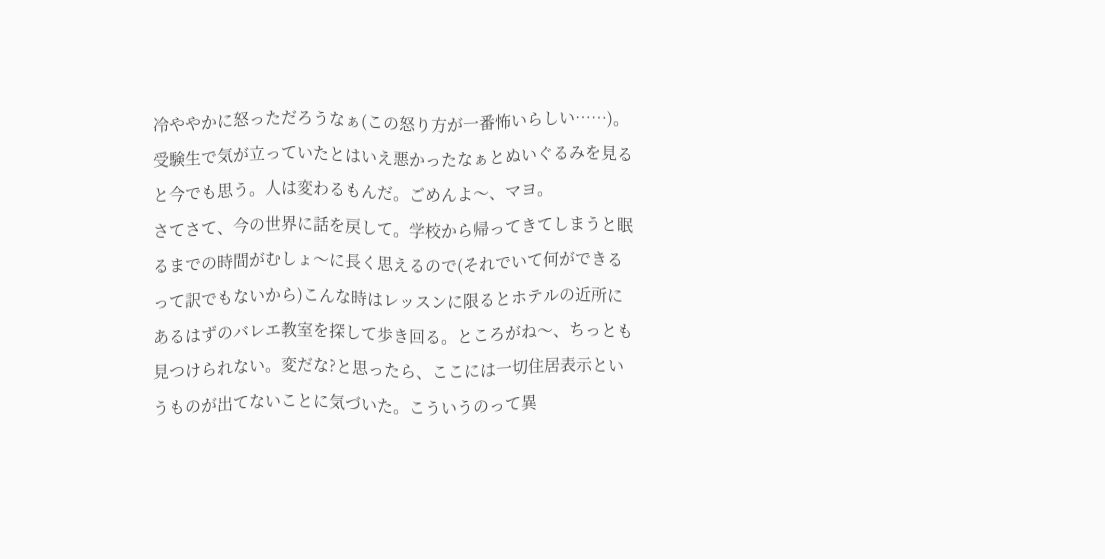冷ややかに怒っただろうなぁ(この怒り方が一番怖いらしい……)。受験生で気が立っていたとはいえ悪かったなぁとぬいぐるみを見ると今でも思う。人は変わるもんだ。ごめんよ〜、マヨ。
さてさて、今の世界に話を戻して。学校から帰ってきてしまうと眠るまでの時間がむしょ〜に長く思えるので(それでいて何ができるって訳でもないから)こんな時はレッスンに限るとホテルの近所にあるはずのバレエ教室を探して歩き回る。ところがね〜、ちっとも見つけられない。変だな?と思ったら、ここには一切住居表示というものが出てないことに気づいた。こういうのって異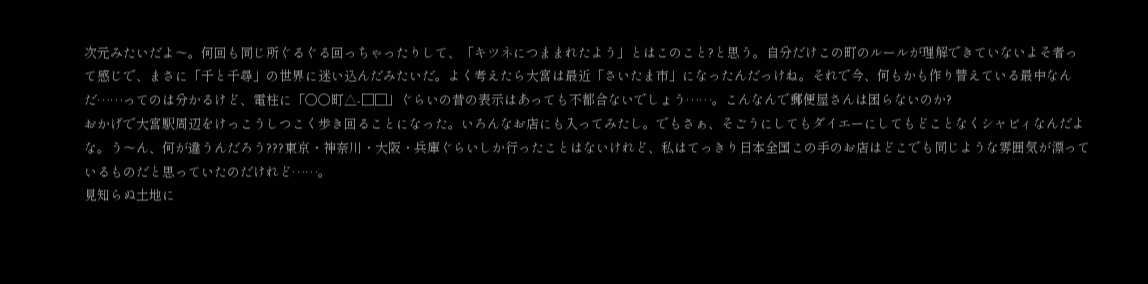次元みたいだよ〜。何回も同じ所ぐるぐる回っちゃったりして、「キツネにつままれたよう」とはこのこと?と思う。自分だけこの町のルールが理解できていないよそ者って感じで、まさに「千と千尋」の世界に迷い込んだみたいだ。よく考えたら大宮は最近「さいたま市」になったんだっけね。それで今、何もかも作り替えている最中なんだ……ってのは分かるけど、電柱に「○○町△-□□」ぐらいの昔の表示はあっても不都合ないでしょう……。こんなんで郵便屋さんは困らないのか?
おかげで大宮駅周辺をけっこうしつこく歩き回ることになった。いろんなお店にも入ってみたし。でもさぁ、そごうにしてもダイエーにしてもどことなくシャビィなんだよな。う〜ん、何が違うんだろう???東京・神奈川・大阪・兵庫ぐらいしか行ったことはないけれど、私はてっきり日本全国この手のお店はどこでも同じような雰囲気が漂っているものだと思っていたのだけれど……。
見知らぬ土地に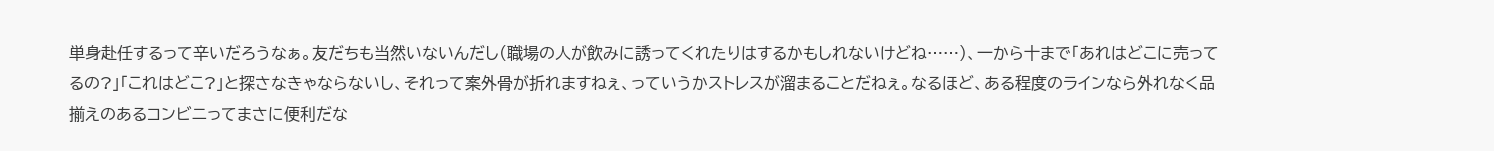単身赴任するって辛いだろうなぁ。友だちも当然いないんだし(職場の人が飲みに誘ってくれたりはするかもしれないけどね……)、一から十まで「あれはどこに売ってるの?」「これはどこ?」と探さなきゃならないし、それって案外骨が折れますねぇ、っていうかストレスが溜まることだねぇ。なるほど、ある程度のラインなら外れなく品揃えのあるコンビニってまさに便利だな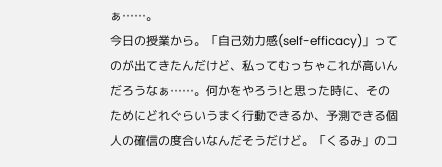ぁ……。
今日の授業から。「自己効力感(self-efficacy)」ってのが出てきたんだけど、私ってむっちゃこれが高いんだろうなぁ……。何かをやろう!と思った時に、そのためにどれぐらいうまく行動できるか、予測できる個人の確信の度合いなんだそうだけど。「くるみ」のコ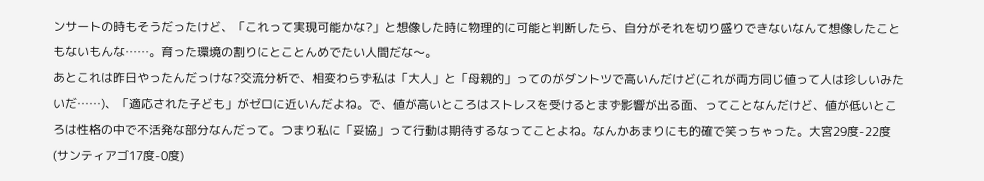ンサートの時もそうだったけど、「これって実現可能かな?」と想像した時に物理的に可能と判断したら、自分がそれを切り盛りできないなんて想像したこともないもんな……。育った環境の割りにとことんめでたい人間だな〜。
あとこれは昨日やったんだっけな?交流分析で、相変わらず私は「大人」と「母親的」ってのがダントツで高いんだけど(これが両方同じ値って人は珍しいみたいだ……)、「適応された子ども」がゼロに近いんだよね。で、値が高いところはストレスを受けるとまず影響が出る面、ってことなんだけど、値が低いところは性格の中で不活発な部分なんだって。つまり私に「妥協」って行動は期待するなってことよね。なんかあまりにも的確で笑っちゃった。大宮29度-22度(サンティアゴ17度-0度)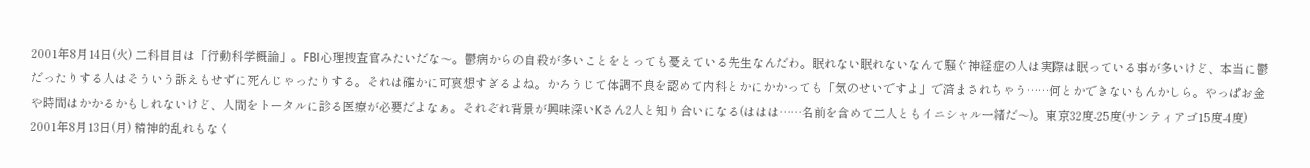2001年8月14日(火) 二科目目は「行動科学概論」。FBI心理捜査官みたいだな〜。鬱病からの自殺が多いことをとっても憂えている先生なんだわ。眠れない眠れないなんて騒ぐ神経症の人は実際は眠っている事が多いけど、本当に鬱だったりする人はそういう訴えもせずに死んじゃったりする。それは確かに可哀想すぎるよね。かろうじて体調不良を認めて内科とかにかかっても「気のせいですよ」で済まされちゃう……何とかできないもんかしら。やっぱお金や時間はかかるかもしれないけど、人間をトータルに診る医療が必要だよなぁ。それぞれ背景が興味深いKさん2人と知り合いになる(ははは……名前を含めて二人ともイニシャル一緒だ〜)。東京32度-25度(サンティアゴ15度-4度)
2001年8月13日(月) 精神的乱れもなく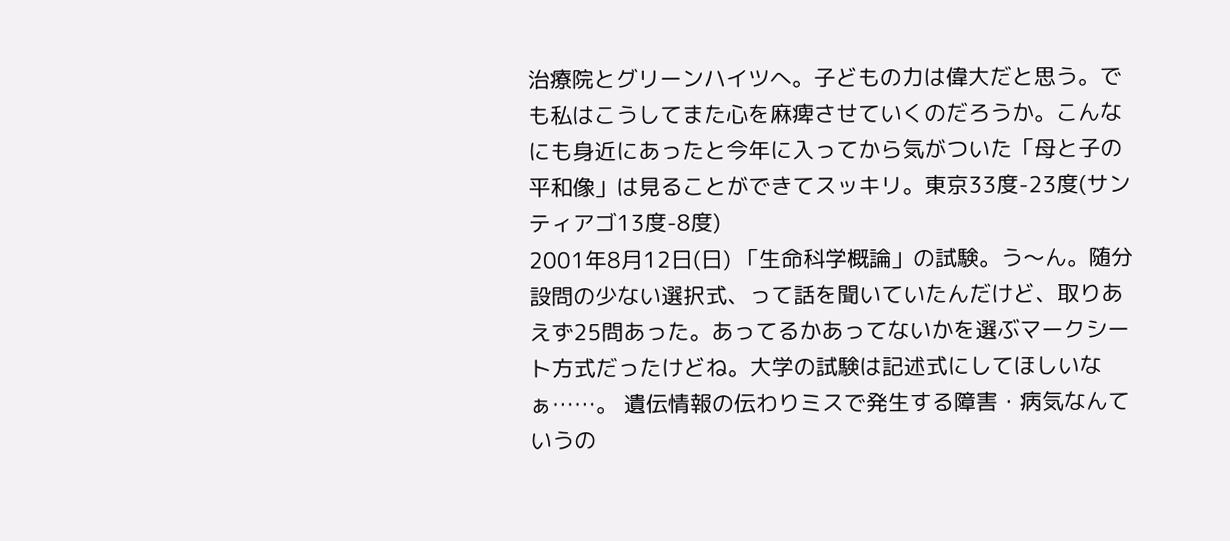治療院とグリーンハイツへ。子どもの力は偉大だと思う。でも私はこうしてまた心を麻痺させていくのだろうか。こんなにも身近にあったと今年に入ってから気がついた「母と子の平和像」は見ることができてスッキリ。東京33度-23度(サンティアゴ13度-8度)
2001年8月12日(日) 「生命科学概論」の試験。う〜ん。随分設問の少ない選択式、って話を聞いていたんだけど、取りあえず25問あった。あってるかあってないかを選ぶマークシート方式だったけどね。大学の試験は記述式にしてほしいなぁ……。 遺伝情報の伝わりミスで発生する障害・病気なんていうの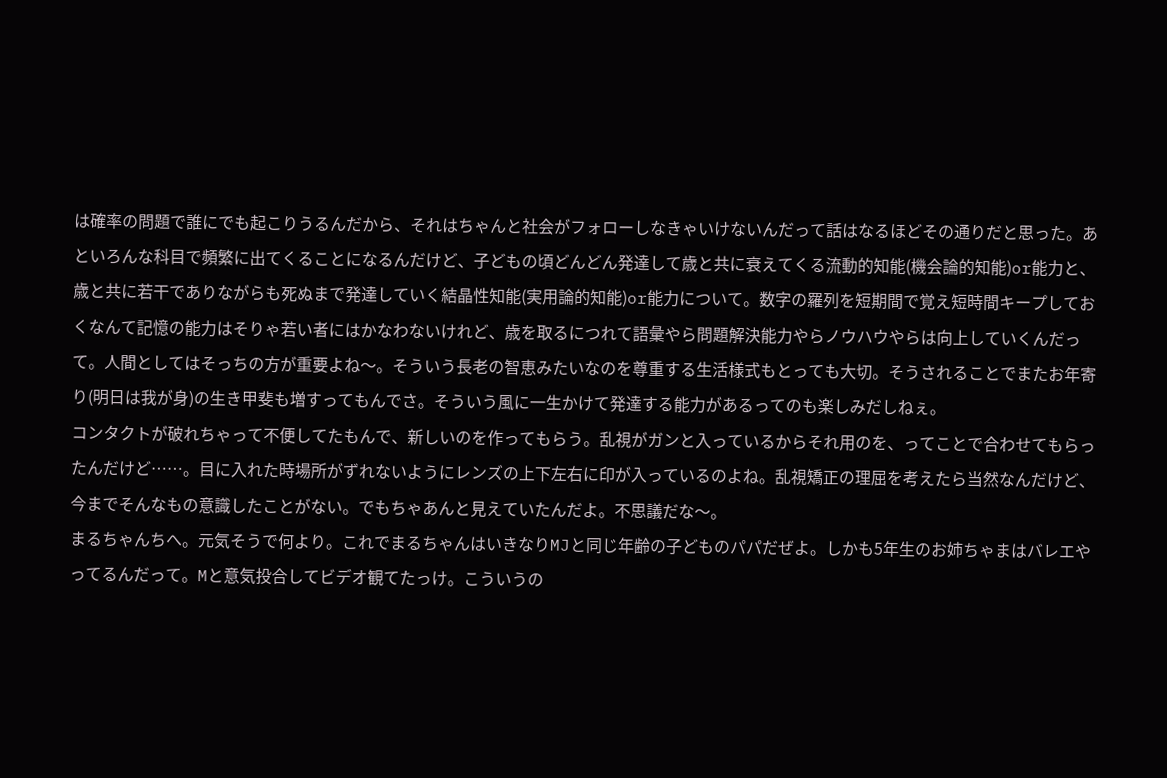は確率の問題で誰にでも起こりうるんだから、それはちゃんと社会がフォローしなきゃいけないんだって話はなるほどその通りだと思った。あといろんな科目で頻繁に出てくることになるんだけど、子どもの頃どんどん発達して歳と共に衰えてくる流動的知能(機会論的知能)or能力と、歳と共に若干でありながらも死ぬまで発達していく結晶性知能(実用論的知能)or能力について。数字の羅列を短期間で覚え短時間キープしておくなんて記憶の能力はそりゃ若い者にはかなわないけれど、歳を取るにつれて語彙やら問題解決能力やらノウハウやらは向上していくんだって。人間としてはそっちの方が重要よね〜。そういう長老の智恵みたいなのを尊重する生活様式もとっても大切。そうされることでまたお年寄り(明日は我が身)の生き甲斐も増すってもんでさ。そういう風に一生かけて発達する能力があるってのも楽しみだしねぇ。
コンタクトが破れちゃって不便してたもんで、新しいのを作ってもらう。乱視がガンと入っているからそれ用のを、ってことで合わせてもらったんだけど……。目に入れた時場所がずれないようにレンズの上下左右に印が入っているのよね。乱視矯正の理屈を考えたら当然なんだけど、今までそんなもの意識したことがない。でもちゃあんと見えていたんだよ。不思議だな〜。
まるちゃんちへ。元気そうで何より。これでまるちゃんはいきなりMJと同じ年齢の子どものパパだぜよ。しかも5年生のお姉ちゃまはバレエやってるんだって。Mと意気投合してビデオ観てたっけ。こういうの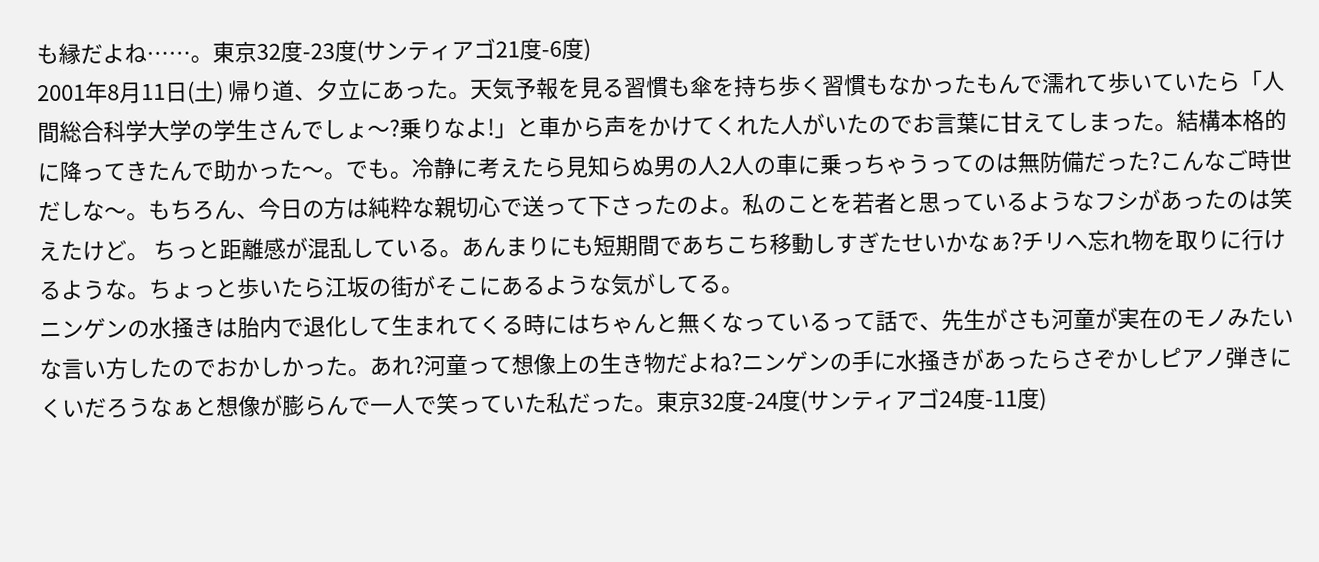も縁だよね……。東京32度-23度(サンティアゴ21度-6度)
2001年8月11日(土) 帰り道、夕立にあった。天気予報を見る習慣も傘を持ち歩く習慣もなかったもんで濡れて歩いていたら「人間総合科学大学の学生さんでしょ〜?乗りなよ!」と車から声をかけてくれた人がいたのでお言葉に甘えてしまった。結構本格的に降ってきたんで助かった〜。でも。冷静に考えたら見知らぬ男の人2人の車に乗っちゃうってのは無防備だった?こんなご時世だしな〜。もちろん、今日の方は純粋な親切心で送って下さったのよ。私のことを若者と思っているようなフシがあったのは笑えたけど。 ちっと距離感が混乱している。あんまりにも短期間であちこち移動しすぎたせいかなぁ?チリへ忘れ物を取りに行けるような。ちょっと歩いたら江坂の街がそこにあるような気がしてる。
ニンゲンの水掻きは胎内で退化して生まれてくる時にはちゃんと無くなっているって話で、先生がさも河童が実在のモノみたいな言い方したのでおかしかった。あれ?河童って想像上の生き物だよね?ニンゲンの手に水掻きがあったらさぞかしピアノ弾きにくいだろうなぁと想像が膨らんで一人で笑っていた私だった。東京32度-24度(サンティアゴ24度-11度)